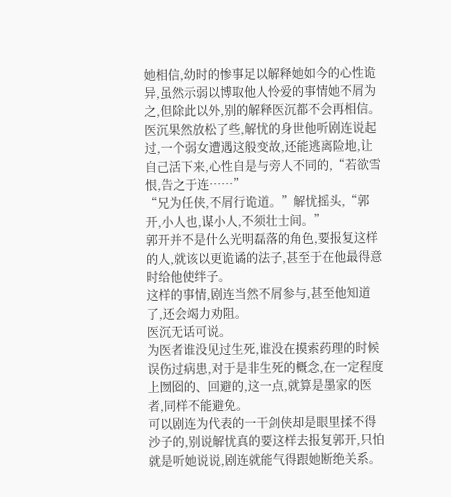她相信,幼时的惨事足以解释她如今的心性诡异,虽然示弱以博取他人怜爱的事情她不屑为之,但除此以外,别的解释医沉都不会再相信。
医沉果然放松了些,解忧的身世他听剧连说起过,一个弱女遭遇这般变故,还能逃离险地,让自己活下来,心性自是与旁人不同的,“若欲雪恨,告之于连……”
“兄为任侠,不屑行诡道。”解忧摇头,“郭开,小人也,谋小人,不须壮士间。”
郭开并不是什么光明磊落的角色,要报复这样的人,就该以更诡谲的法子,甚至于在他最得意时给他使绊子。
这样的事情,剧连当然不屑参与,甚至他知道了,还会竭力劝阻。
医沉无话可说。
为医者谁没见过生死,谁没在摸索药理的时候误伤过病患,对于是非生死的概念,在一定程度上囫囵的、回避的,这一点,就算是墨家的医者,同样不能避免。
可以剧连为代表的一干剑侠却是眼里揉不得沙子的,别说解忧真的要这样去报复郭开,只怕就是听她说说,剧连就能气得跟她断绝关系。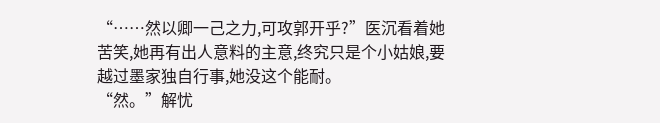“……然以卿一己之力,可攻郭开乎?”医沉看着她苦笑,她再有出人意料的主意,终究只是个小姑娘,要越过墨家独自行事,她没这个能耐。
“然。”解忧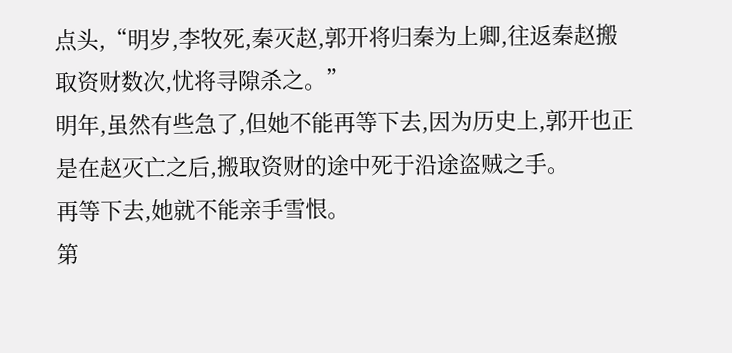点头,“明岁,李牧死,秦灭赵,郭开将归秦为上卿,往返秦赵搬取资财数次,忧将寻隙杀之。”
明年,虽然有些急了,但她不能再等下去,因为历史上,郭开也正是在赵灭亡之后,搬取资财的途中死于沿途盗贼之手。
再等下去,她就不能亲手雪恨。
第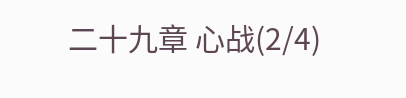二十九章 心战(2/4)